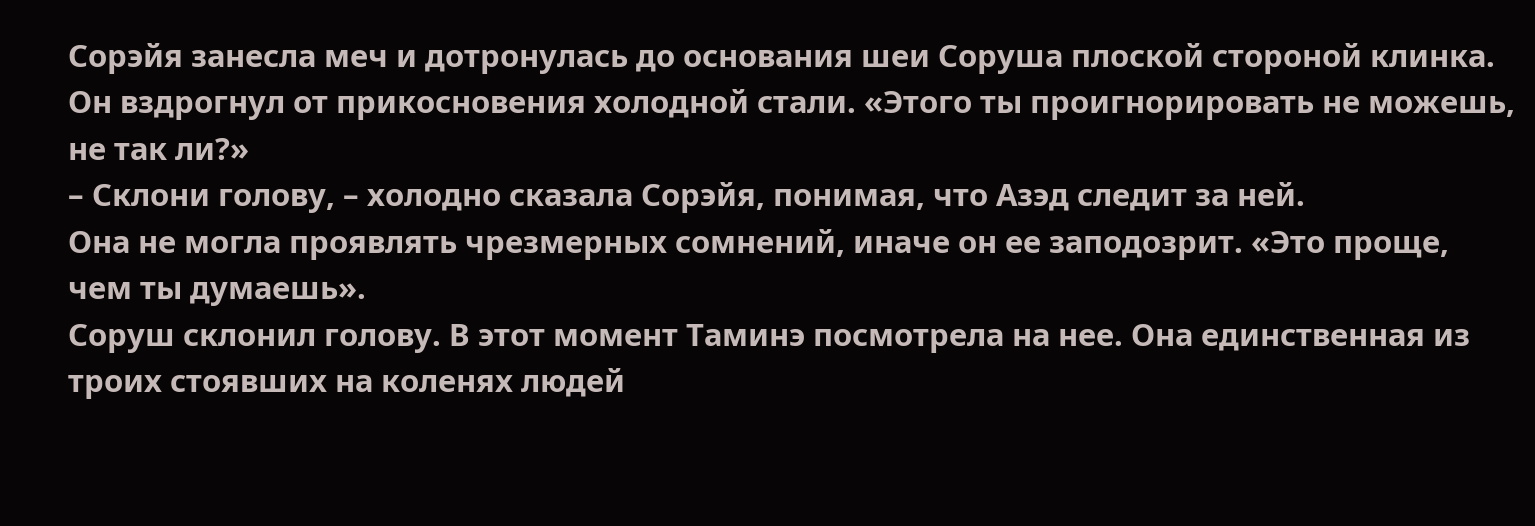Сорэйя занесла меч и дотронулась до основания шеи Соруша плоской стороной клинка. Он вздрогнул от прикосновения холодной стали. «Этого ты проигнорировать не можешь, не так ли?»
– Склони голову, – холодно сказала Сорэйя, понимая, что Азэд следит за ней.
Она не могла проявлять чрезмерных сомнений, иначе он ее заподозрит. «Это проще, чем ты думаешь».
Соруш склонил голову. В этот момент Таминэ посмотрела на нее. Она единственная из троих стоявших на коленях людей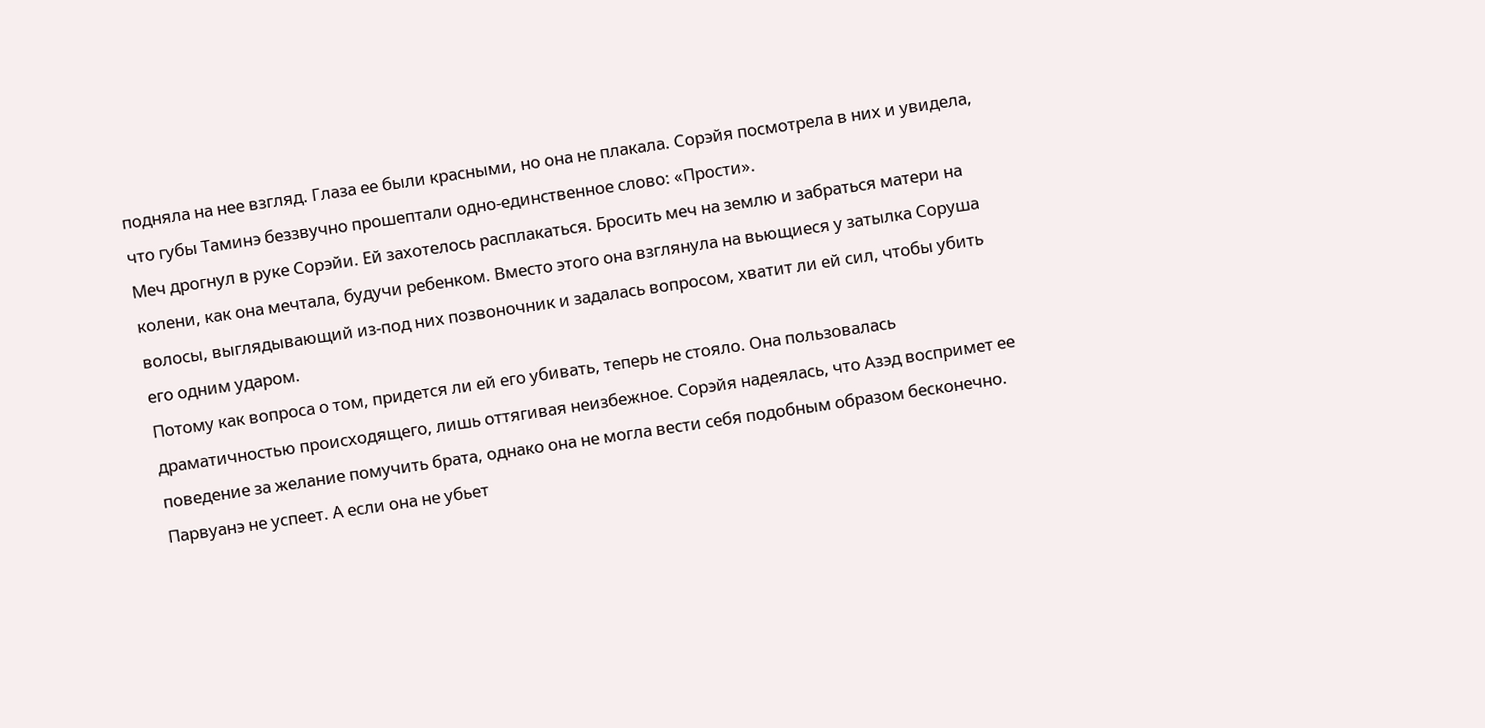подняла на нее взгляд. Глаза ее были красными, но она не плакала. Сорэйя посмотрела в них и увидела, что губы Таминэ беззвучно прошептали одно-единственное слово: «Прости».
Меч дрогнул в руке Сорэйи. Ей захотелось расплакаться. Бросить меч на землю и забраться матери на колени, как она мечтала, будучи ребенком. Вместо этого она взглянула на вьющиеся у затылка Соруша волосы, выглядывающий из-под них позвоночник и задалась вопросом, хватит ли ей сил, чтобы убить его одним ударом.
Потому как вопроса о том, придется ли ей его убивать, теперь не стояло. Она пользовалась драматичностью происходящего, лишь оттягивая неизбежное. Сорэйя надеялась, что Азэд воспримет ее поведение за желание помучить брата, однако она не могла вести себя подобным образом бесконечно. Парвуанэ не успеет. А если она не убьет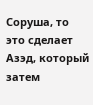Соруша, то это сделает Азэд, который затем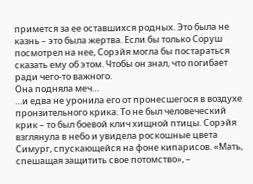примется за ее оставшихся родных. Это была не казнь – это была жертва. Если бы только Соруш посмотрел на нее, Сорэйя могла бы постараться сказать ему об этом. Чтобы он знал, что погибает ради чего-то важного.
Она подняла меч…
…и едва не уронила его от пронесшегося в воздухе пронзительного крика. То не был человеческий крик – то был боевой клич хищной птицы. Сорэйя взглянула в небо и увидела роскошные цвета Симург, спускающейся на фоне кипарисов. «Мать, спешащая защитить свое потомство», –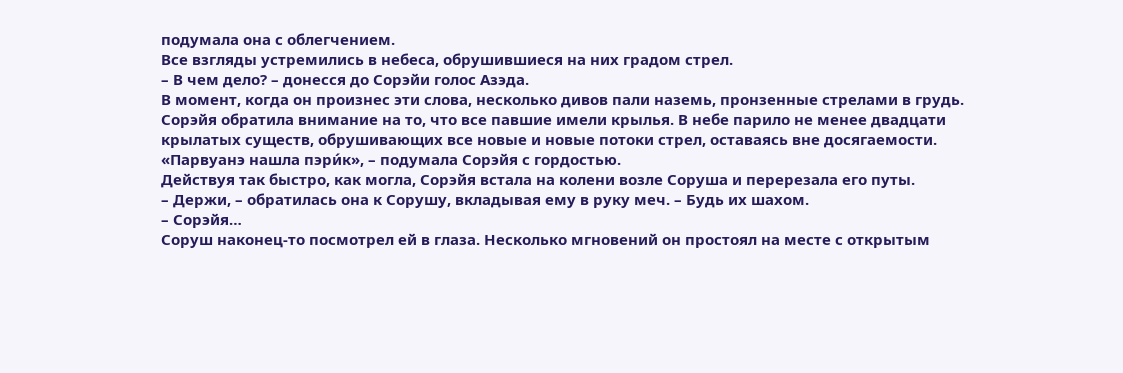подумала она с облегчением.
Все взгляды устремились в небеса, обрушившиеся на них градом стрел.
– В чем дело? – донесся до Сорэйи голос Азэда.
В момент, когда он произнес эти слова, несколько дивов пали наземь, пронзенные стрелами в грудь. Сорэйя обратила внимание на то, что все павшие имели крылья. В небе парило не менее двадцати крылатых существ, обрушивающих все новые и новые потоки стрел, оставаясь вне досягаемости. «Парвуанэ нашла пэри́к», – подумала Сорэйя с гордостью.
Действуя так быстро, как могла, Сорэйя встала на колени возле Соруша и перерезала его путы.
– Держи, – обратилась она к Сорушу, вкладывая ему в руку меч. – Будь их шахом.
– Сорэйя…
Соруш наконец-то посмотрел ей в глаза. Несколько мгновений он простоял на месте с открытым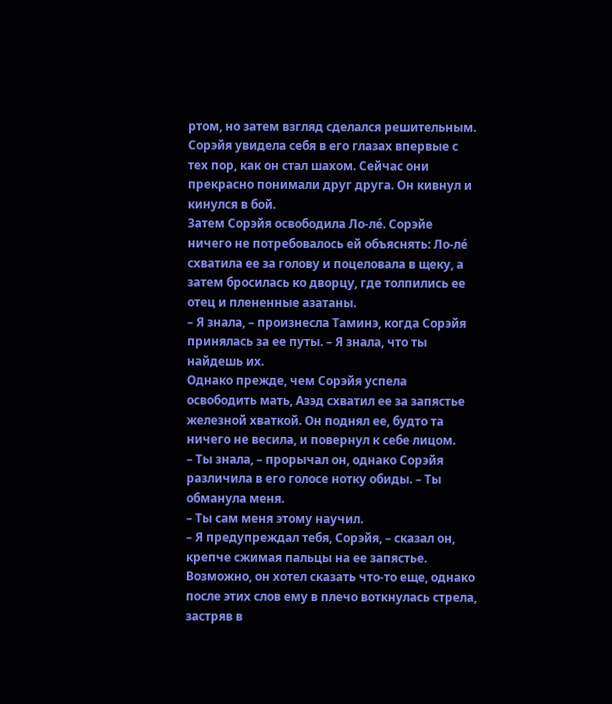ртом, но затем взгляд сделался решительным. Сорэйя увидела себя в его глазах впервые с тех пор, как он стал шахом. Сейчас они прекрасно понимали друг друга. Он кивнул и кинулся в бой.
Затем Сорэйя освободила Ло-ле́. Сорэйе ничего не потребовалось ей объяснять: Ло-ле́ схватила ее за голову и поцеловала в щеку, а затем бросилась ко дворцу, где толпились ее отец и плененные азатаны.
– Я знала, – произнесла Таминэ, когда Сорэйя принялась за ее путы. – Я знала, что ты найдешь их.
Однако прежде, чем Сорэйя успела освободить мать, Азэд схватил ее за запястье железной хваткой. Он поднял ее, будто та ничего не весила, и повернул к себе лицом.
– Ты знала, – прорычал он, однако Сорэйя различила в его голосе нотку обиды. – Ты обманула меня.
– Ты сам меня этому научил.
– Я предупреждал тебя, Сорэйя, – сказал он, крепче сжимая пальцы на ее запястье.
Возможно, он хотел сказать что-то еще, однако после этих слов ему в плечо воткнулась стрела, застряв в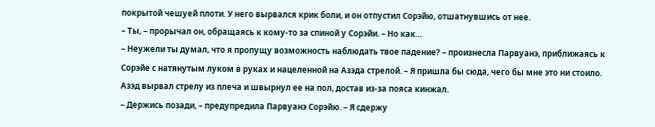покрытой чешуей плоти. У него вырвался крик боли, и он отпустил Сорэйю, отшатнувшись от нее.
– Ты, – прорычал он, обращаясь к кому-то за спиной у Сорэйи. – Но как…
– Неужели ты думал, что я пропущу возможность наблюдать твое падение? – произнесла Парвуанэ, приближаясь к Сорэйе с натянутым луком в руках и нацеленной на Азэда стрелой. – Я пришла бы сюда, чего бы мне это ни стоило.
Азэд вырвал стрелу из плеча и швырнул ее на пол, достав из-за пояса кинжал.
– Держись позади, – предупредила Парвуанэ Сорэйю. – Я сдержу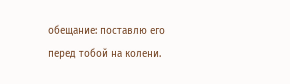обещание: поставлю его перед тобой на колени.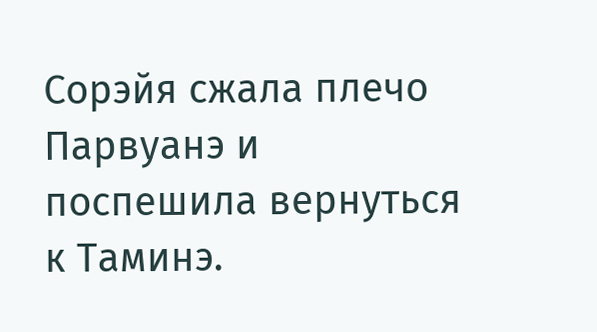Сорэйя сжала плечо Парвуанэ и поспешила вернуться к Таминэ.